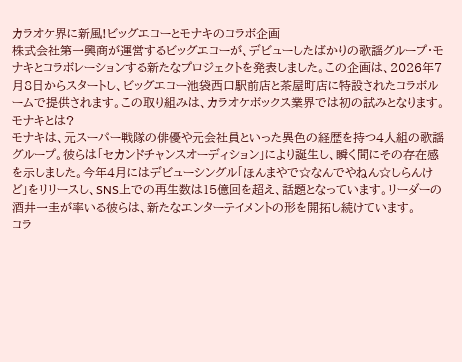カラオケ界に新風!ビッグエコーとモナキのコラボ企画
株式会社第一興商が運営するビッグエコーが、デビューしたばかりの歌謡グループ・モナキとコラボレーションする新たなプロジェクトを発表しました。この企画は、2026年7月8日からスタートし、ビッグエコー池袋西口駅前店と茶屋町店に特設されたコラボルームで提供されます。この取り組みは、カラオケボックス業界では初の試みとなります。
モナキとは?
モナキは、元スーパー戦隊の俳優や元会社員といった異色の経歴を持つ4人組の歌謡グループ。彼らは「セカンドチャンスオーディション」により誕生し、瞬く間にその存在感を示しました。今年4月にはデビューシングル「ほんまやで☆なんでやねん☆しらんけど」をリリースし、SNS上での再生数は15億回を超え、話題となっています。リーダーの酒井一圭が率いる彼らは、新たなエンターテイメントの形を開拓し続けています。
コラ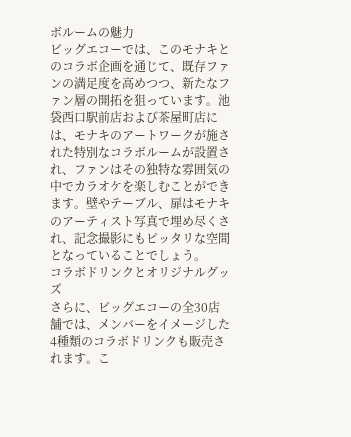ボルームの魅力
ビッグエコーでは、このモナキとのコラボ企画を通じて、既存ファンの満足度を高めつつ、新たなファン層の開拓を狙っています。池袋西口駅前店および茶屋町店には、モナキのアートワークが施された特別なコラボルームが設置され、ファンはその独特な雰囲気の中でカラオケを楽しむことができます。壁やテーブル、扉はモナキのアーティスト写真で埋め尽くされ、記念撮影にもピッタリな空間となっていることでしょう。
コラボドリンクとオリジナルグッズ
さらに、ビッグエコーの全30店舗では、メンバーをイメージした4種類のコラボドリンクも販売されます。こ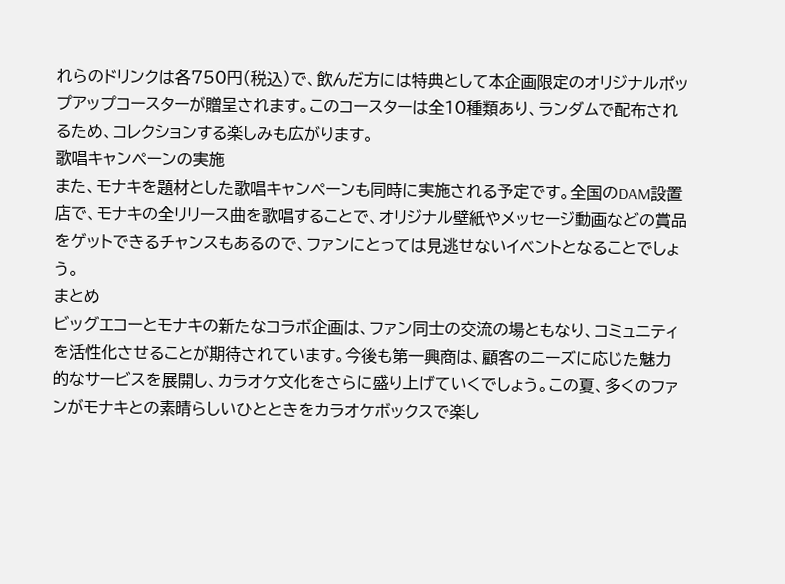れらのドリンクは各750円(税込)で、飲んだ方には特典として本企画限定のオリジナルポップアップコースターが贈呈されます。このコースターは全10種類あり、ランダムで配布されるため、コレクションする楽しみも広がります。
歌唱キャンペーンの実施
また、モナキを題材とした歌唱キャンペーンも同時に実施される予定です。全国のDAM設置店で、モナキの全リリース曲を歌唱することで、オリジナル壁紙やメッセージ動画などの賞品をゲットできるチャンスもあるので、ファンにとっては見逃せないイベントとなることでしょう。
まとめ
ビッグエコーとモナキの新たなコラボ企画は、ファン同士の交流の場ともなり、コミュニティを活性化させることが期待されています。今後も第一興商は、顧客のニーズに応じた魅力的なサービスを展開し、カラオケ文化をさらに盛り上げていくでしょう。この夏、多くのファンがモナキとの素晴らしいひとときをカラオケボックスで楽し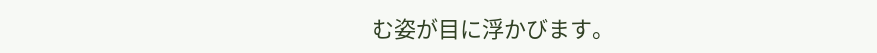む姿が目に浮かびます。